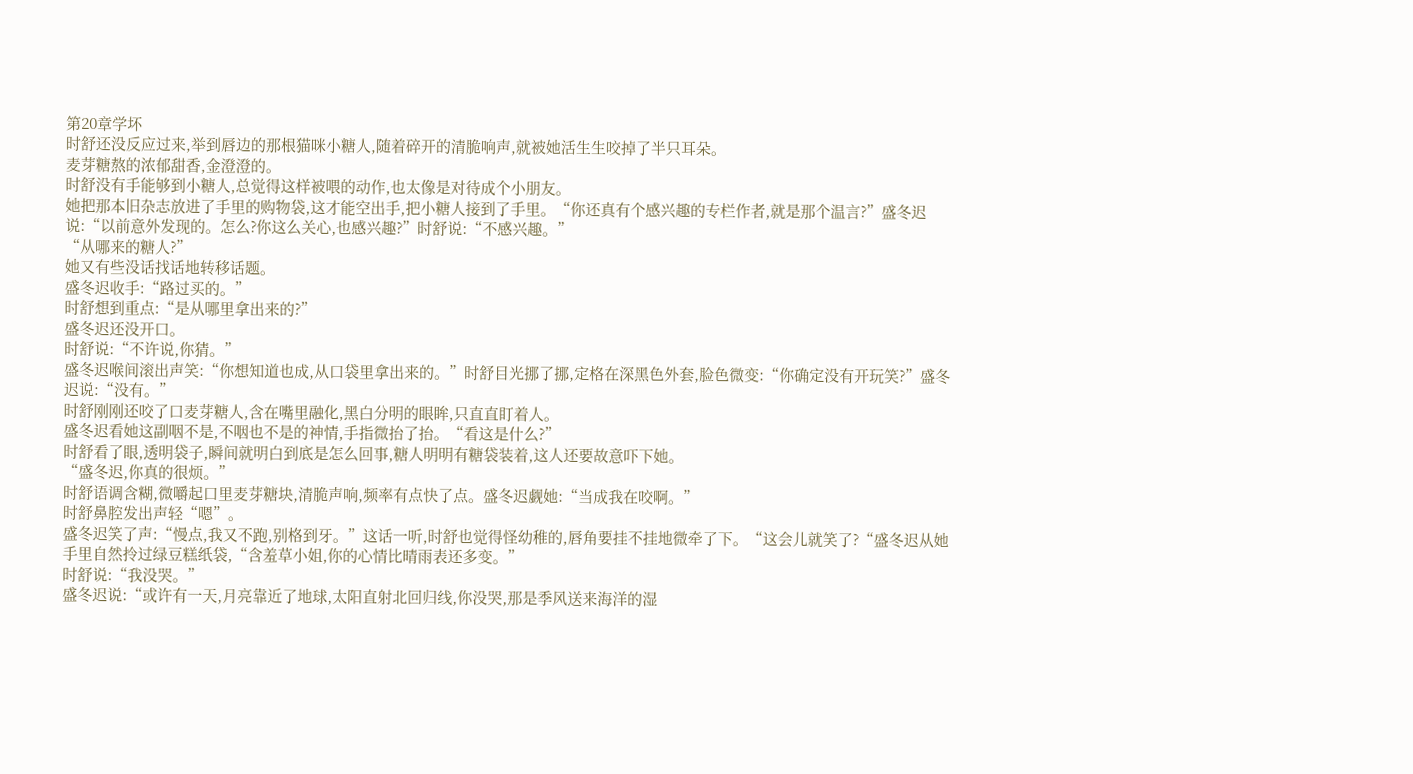第20章学坏
时舒还没反应过来,举到唇边的那根猫咪小糖人,随着碎开的清脆响声,就被她活生生咬掉了半只耳朵。
麦芽糖熬的浓郁甜香,金澄澄的。
时舒没有手能够到小糖人,总觉得这样被喂的动作,也太像是对待成个小朋友。
她把那本旧杂志放进了手里的购物袋,这才能空出手,把小糖人接到了手里。“你还真有个感兴趣的专栏作者,就是那个温言?”盛冬迟说:“以前意外发现的。怎么?你这么关心,也感兴趣?”时舒说:“不感兴趣。”
“从哪来的糖人?”
她又有些没话找话地转移话题。
盛冬迟收手:“路过买的。”
时舒想到重点:“是从哪里拿出来的?”
盛冬迟还没开口。
时舒说:“不许说,你猜。”
盛冬迟喉间滚出声笑:“你想知道也成,从口袋里拿出来的。”时舒目光挪了挪,定格在深黑色外套,脸色微变:“你确定没有开玩笑?”盛冬迟说:“没有。”
时舒刚刚还咬了口麦芽糖人,含在嘴里融化,黑白分明的眼眸,只直直盯着人。
盛冬迟看她这副咽不是,不咽也不是的神情,手指微抬了抬。“看这是什么?”
时舒看了眼,透明袋子,瞬间就明白到底是怎么回事,糖人明明有糖袋装着,这人还要故意吓下她。
“盛冬迟,你真的很烦。”
时舒语调含糊,微嚼起口里麦芽糖块,清脆声响,频率有点快了点。盛冬迟觑她:“当成我在咬啊。”
时舒鼻腔发出声轻“嗯”。
盛冬迟笑了声:“慢点,我又不跑,别格到牙。”这话一听,时舒也觉得怪幼稚的,唇角要挂不挂地微牵了下。“这会儿就笑了?“盛冬迟从她手里自然拎过绿豆糕纸袋,“含羞草小姐,你的心情比晴雨表还多变。”
时舒说:“我没哭。”
盛冬迟说:“或许有一天,月亮靠近了地球,太阳直射北回归线,你没哭,那是季风送来海洋的湿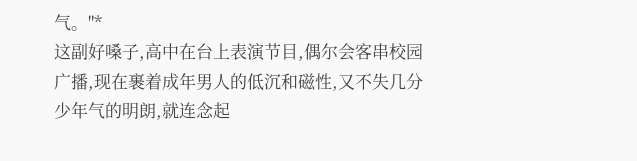气。"*
这副好嗓子,高中在台上表演节目,偶尔会客串校园广播,现在裹着成年男人的低沉和磁性,又不失几分少年气的明朗,就连念起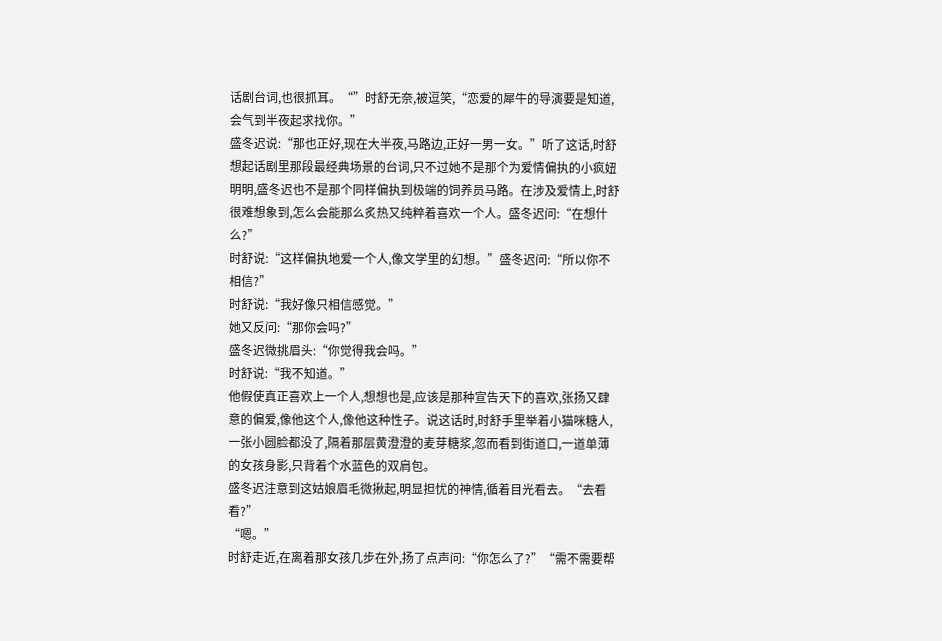话剧台词,也很抓耳。“”时舒无奈,被逗笑,“恋爱的犀牛的导演要是知道,会气到半夜起求找你。”
盛冬迟说:“那也正好,现在大半夜,马路边,正好一男一女。”听了这话,时舒想起话剧里那段最经典场景的台词,只不过她不是那个为爱情偏执的小疯妞明明,盛冬迟也不是那个同样偏执到极端的饲养员马路。在涉及爱情上,时舒很难想象到,怎么会能那么炙热又纯粹着喜欢一个人。盛冬迟问:“在想什么?”
时舒说:“这样偏执地爱一个人,像文学里的幻想。”盛冬迟问:“所以你不相信?”
时舒说:“我好像只相信感觉。”
她又反问:“那你会吗?”
盛冬迟微挑眉头:“你觉得我会吗。”
时舒说:“我不知道。”
他假使真正喜欢上一个人,想想也是,应该是那种宣告天下的喜欢,张扬又肆意的偏爱,像他这个人,像他这种性子。说这话时,时舒手里举着小猫咪糖人,一张小圆脸都没了,隔着那层黄澄澄的麦芽糖浆,忽而看到街道口,一道单薄的女孩身影,只背着个水蓝色的双肩包。
盛冬迟注意到这姑娘眉毛微揪起,明显担忧的神情,循着目光看去。“去看看?”
“嗯。”
时舒走近,在离着那女孩几步在外,扬了点声问:“你怎么了?”“需不需要帮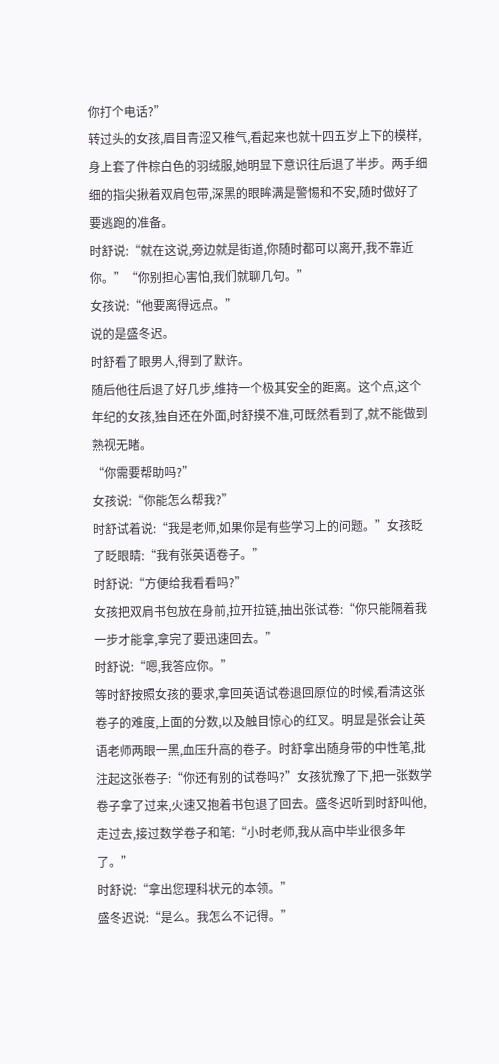你打个电话?”
转过头的女孩,眉目青涩又稚气,看起来也就十四五岁上下的模样,身上套了件棕白色的羽绒服,她明显下意识往后退了半步。两手细细的指尖揪着双肩包带,深黑的眼眸满是警惕和不安,随时做好了要逃跑的准备。
时舒说:“就在这说,旁边就是街道,你随时都可以离开,我不靠近你。”“你别担心害怕,我们就聊几句。”
女孩说:“他要离得远点。”
说的是盛冬迟。
时舒看了眼男人,得到了默许。
随后他往后退了好几步,维持一个极其安全的距离。这个点,这个年纪的女孩,独自还在外面,时舒摸不准,可既然看到了,就不能做到熟视无睹。
“你需要帮助吗?”
女孩说:“你能怎么帮我?”
时舒试着说:“我是老师,如果你是有些学习上的问题。”女孩眨了眨眼睛:“我有张英语卷子。”
时舒说:“方便给我看看吗?”
女孩把双肩书包放在身前,拉开拉链,抽出张试卷:“你只能隔着我一步才能拿,拿完了要迅速回去。”
时舒说:“嗯,我答应你。”
等时舒按照女孩的要求,拿回英语试卷退回原位的时候,看清这张卷子的难度,上面的分数,以及触目惊心的红叉。明显是张会让英语老师两眼一黑,血压升高的卷子。时舒拿出随身带的中性笔,批注起这张卷子:“你还有别的试卷吗?”女孩犹豫了下,把一张数学卷子拿了过来,火速又抱着书包退了回去。盛冬迟听到时舒叫他,走过去,接过数学卷子和笔:“小时老师,我从高中毕业很多年了。”
时舒说:“拿出您理科状元的本领。”
盛冬迟说:“是么。我怎么不记得。”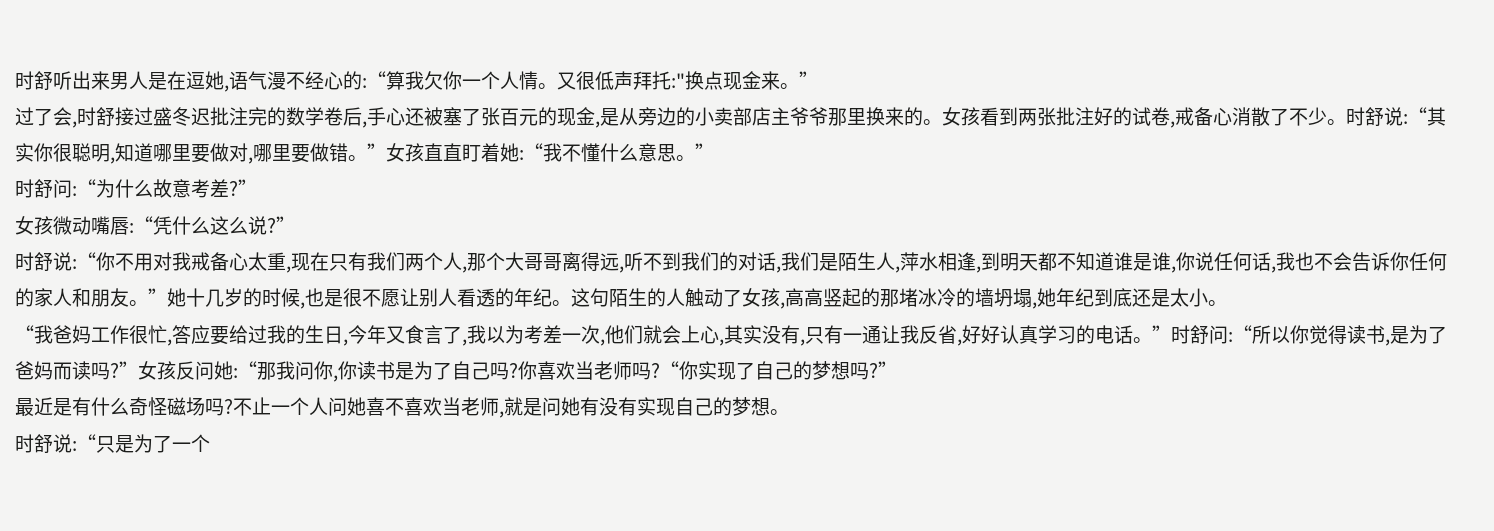时舒听出来男人是在逗她,语气漫不经心的:“算我欠你一个人情。又很低声拜托:"换点现金来。”
过了会,时舒接过盛冬迟批注完的数学卷后,手心还被塞了张百元的现金,是从旁边的小卖部店主爷爷那里换来的。女孩看到两张批注好的试卷,戒备心消散了不少。时舒说:“其实你很聪明,知道哪里要做对,哪里要做错。”女孩直直盯着她:“我不懂什么意思。”
时舒问:“为什么故意考差?”
女孩微动嘴唇:“凭什么这么说?”
时舒说:“你不用对我戒备心太重,现在只有我们两个人,那个大哥哥离得远,听不到我们的对话,我们是陌生人,萍水相逢,到明天都不知道谁是谁,你说任何话,我也不会告诉你任何的家人和朋友。”她十几岁的时候,也是很不愿让别人看透的年纪。这句陌生的人触动了女孩,高高竖起的那堵冰冷的墙坍塌,她年纪到底还是太小。
“我爸妈工作很忙,答应要给过我的生日,今年又食言了,我以为考差一次,他们就会上心,其实没有,只有一通让我反省,好好认真学习的电话。”时舒问:“所以你觉得读书,是为了爸妈而读吗?”女孩反问她:“那我问你,你读书是为了自己吗?你喜欢当老师吗?“你实现了自己的梦想吗?”
最近是有什么奇怪磁场吗?不止一个人问她喜不喜欢当老师,就是问她有没有实现自己的梦想。
时舒说:“只是为了一个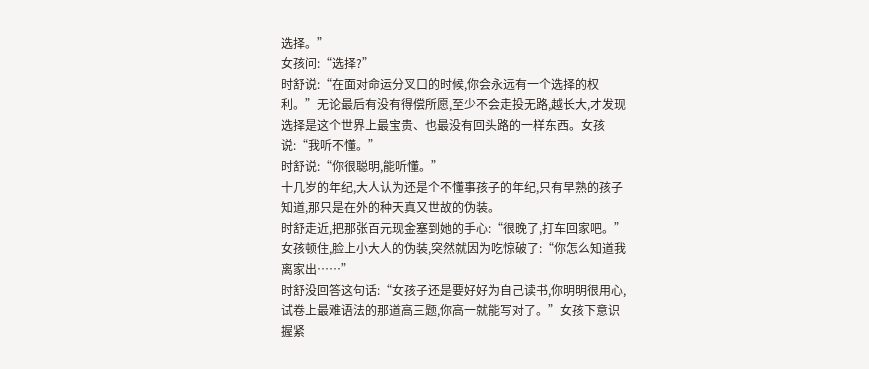选择。”
女孩问:“选择?”
时舒说:“在面对命运分叉口的时候,你会永远有一个选择的权利。”无论最后有没有得偿所愿,至少不会走投无路,越长大,才发现选择是这个世界上最宝贵、也最没有回头路的一样东西。女孩说:“我听不懂。”
时舒说:“你很聪明,能听懂。”
十几岁的年纪,大人认为还是个不懂事孩子的年纪,只有早熟的孩子知道,那只是在外的种天真又世故的伪装。
时舒走近,把那张百元现金塞到她的手心:“很晚了,打车回家吧。”女孩顿住,脸上小大人的伪装,突然就因为吃惊破了:“你怎么知道我离家出……”
时舒没回答这句话:“女孩子还是要好好为自己读书,你明明很用心,试卷上最难语法的那道高三题,你高一就能写对了。”女孩下意识握紧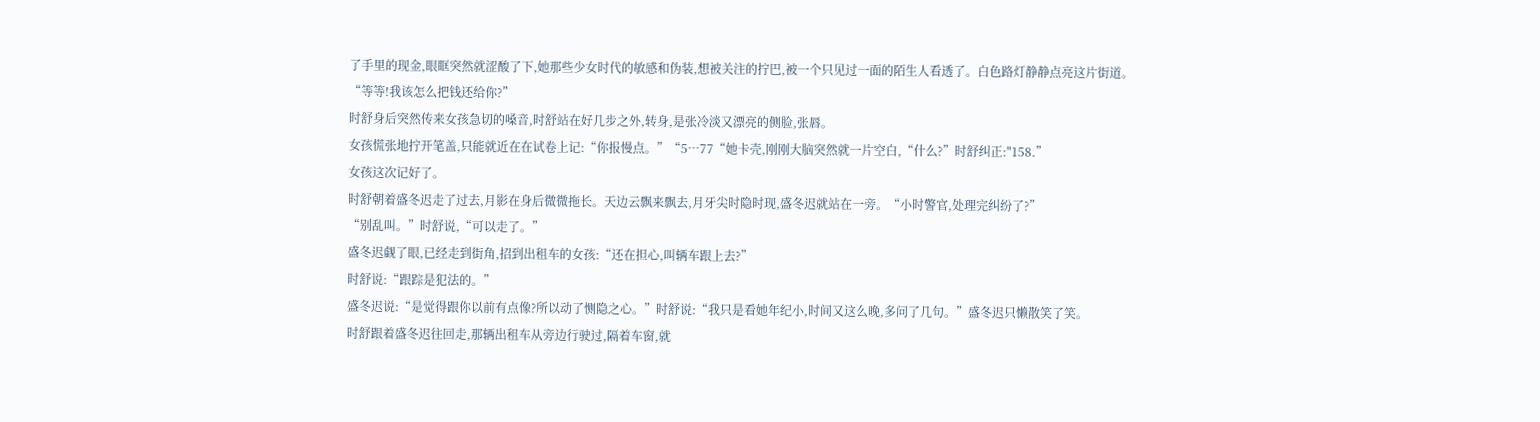了手里的现金,眼眶突然就涩酸了下,她那些少女时代的敏感和伪装,想被关注的拧巴,被一个只见过一面的陌生人看透了。白色路灯静静点亮这片街道。
“等等!我该怎么把钱还给你?”
时舒身后突然传来女孩急切的嗓音,时舒站在好几步之外,转身,是张冷淡又漂亮的侧脸,张唇。
女孩慌张地拧开笔盖,只能就近在在试卷上记:“你报慢点。”“5…77“她卡壳,刚刚大脑突然就一片空白,“什么?”时舒纠正:"158.”
女孩这次记好了。
时舒朝着盛冬迟走了过去,月影在身后微微拖长。天边云飘来飘去,月牙尖时隐时现,盛冬迟就站在一旁。“小时警官,处理完纠纷了?”
“别乱叫。”时舒说,“可以走了。”
盛冬迟觑了眼,已经走到街角,招到出租车的女孩:“还在担心,叫辆车跟上去?”
时舒说:“跟踪是犯法的。”
盛冬迟说:“是觉得跟你以前有点像?所以动了恻隐之心。”时舒说:“我只是看她年纪小,时间又这么晚,多问了几句。”盛冬迟只懒散笑了笑。
时舒跟着盛冬迟往回走,那辆出租车从旁边行驶过,隔着车窗,就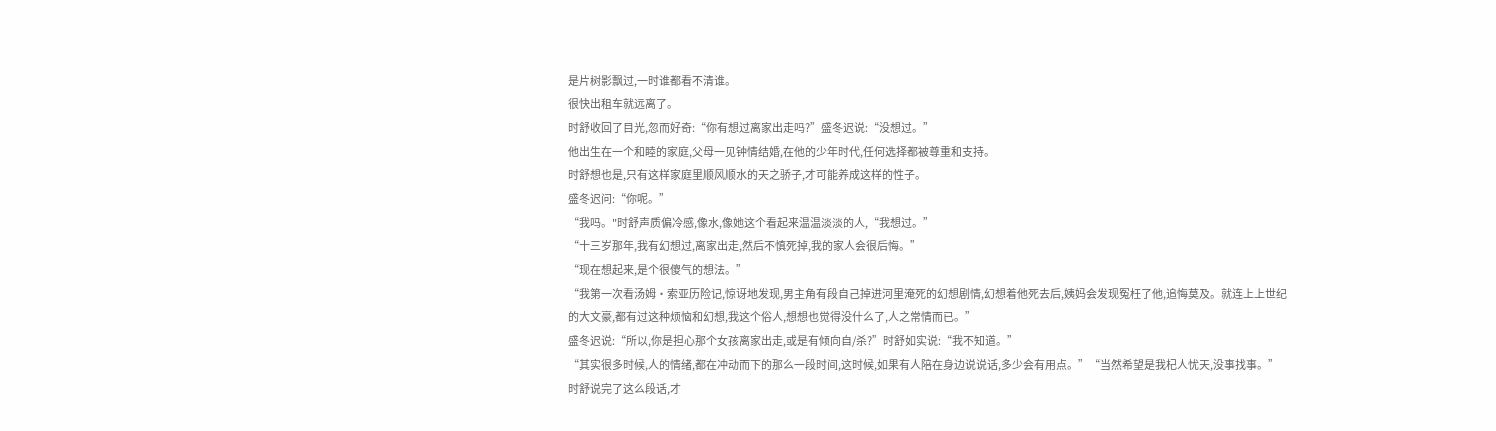是片树影飘过,一时谁都看不清谁。
很快出租车就远离了。
时舒收回了目光,忽而好奇:“你有想过离家出走吗?”盛冬迟说:“没想过。”
他出生在一个和睦的家庭,父母一见钟情结婚,在他的少年时代,任何选择都被尊重和支持。
时舒想也是,只有这样家庭里顺风顺水的天之骄子,才可能养成这样的性子。
盛冬迟问:“你呢。”
“我吗。"时舒声质偏冷感,像水,像她这个看起来温温淡淡的人,“我想过。”
“十三岁那年,我有幻想过,离家出走,然后不慎死掉,我的家人会很后悔。”
“现在想起来,是个很傻气的想法。”
“我第一次看汤姆·索亚历险记,惊讶地发现,男主角有段自己掉进河里淹死的幻想剧情,幻想着他死去后,姨妈会发现冤枉了他,追悔莫及。就连上上世纪的大文豪,都有过这种烦恼和幻想,我这个俗人,想想也觉得没什么了,人之常情而已。”
盛冬迟说:“所以,你是担心那个女孩离家出走,或是有倾向自/杀?”时舒如实说:“我不知道。”
“其实很多时候,人的情绪,都在冲动而下的那么一段时间,这时候,如果有人陪在身边说说话,多少会有用点。”“当然希望是我杞人忧天,没事找事。”
时舒说完了这么段话,才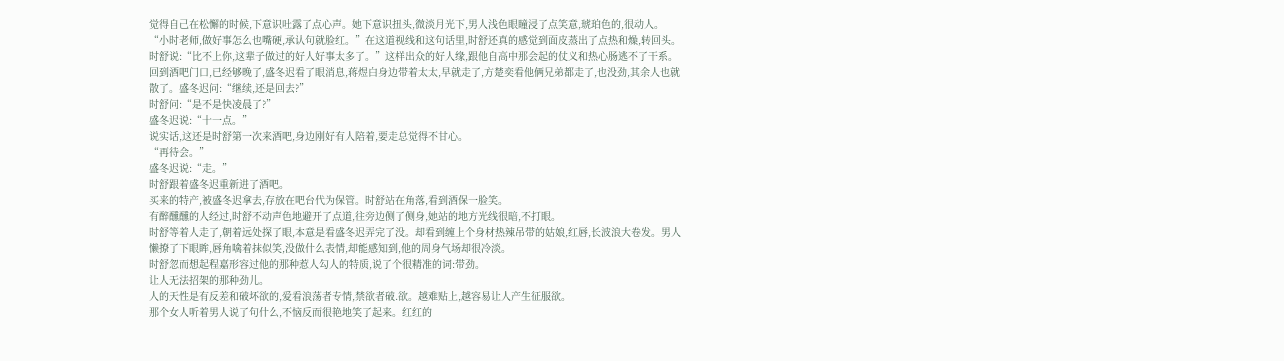觉得自己在松懈的时候,下意识吐露了点心声。她下意识扭头,微淡月光下,男人浅色眼瞳浸了点笑意,琥珀色的,很动人。
“小时老师,做好事怎么也嘴硬,承认句就脸红。”在这道视线和这句话里,时舒还真的感觉到面皮蒸出了点热和燥,转回头。时舒说:“比不上你,这辈子做过的好人好事太多了。”这样出众的好人缘,跟他自高中那会起的仗义和热心肠逃不了干系。回到酒吧门口,已经够晚了,盛冬迟看了眼消息,蒋煜白身边带着太太,早就走了,方楚奕看他俩兄弟都走了,也没劲,其余人也就散了。盛冬迟问:“继续,还是回去?”
时舒问:“是不是快凌晨了?”
盛冬迟说:“十一点。”
说实话,这还是时舒第一次来酒吧,身边刚好有人陪着,要走总觉得不甘心。
“再待会。”
盛冬迟说:“走。”
时舒跟着盛冬迟重新进了酒吧。
买来的特产,被盛冬迟拿去,存放在吧台代为保管。时舒站在角落,看到酒保一脸笑。
有醉醺醺的人经过,时舒不动声色地避开了点道,往旁边侧了侧身,她站的地方光线很暗,不打眼。
时舒等着人走了,朝着远处探了眼,本意是看盛冬迟弄完了没。却看到缠上个身材热辣吊带的姑娘,红唇,长波浪大卷发。男人懒撩了下眼眸,唇角噙着抹似笑,没做什么表情,却能感知到,他的周身气场却很冷淡。
时舒忽而想起程嘉形容过他的那种惹人勾人的特质,说了个很精准的词:带劲。
让人无法招架的那种劲儿。
人的天性是有反差和破坏欲的,爱看浪荡者专情,禁欲者破.欲。越难贴上,越容易让人产生征服欲。
那个女人听着男人说了句什么,不恼反而很艳地笑了起来。红红的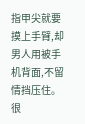指甲尖就要摸上手臂,却男人用被手机背面,不留情挡压住。很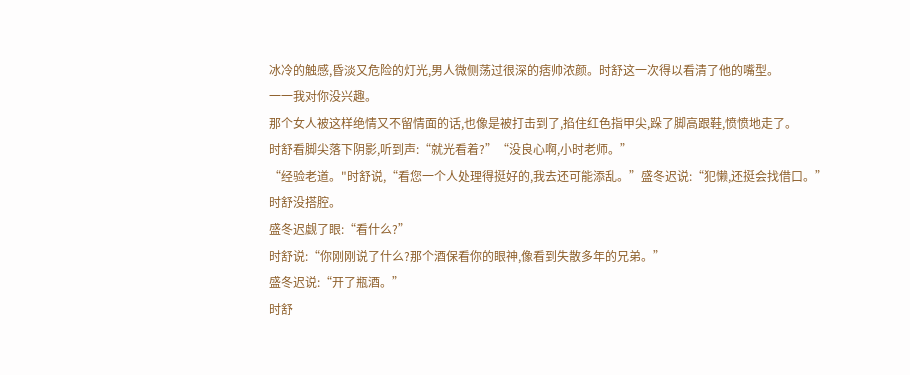冰冷的触感,昏淡又危险的灯光,男人微侧荡过很深的痞帅浓颜。时舒这一次得以看清了他的嘴型。
一一我对你没兴趣。
那个女人被这样绝情又不留情面的话,也像是被打击到了,掐住红色指甲尖,跺了脚高跟鞋,愤愤地走了。
时舒看脚尖落下阴影,听到声:“就光看着?”“没良心啊,小时老师。”
“经验老道。"时舒说,“看您一个人处理得挺好的,我去还可能添乱。”盛冬迟说:“犯懒,还挺会找借口。”
时舒没搭腔。
盛冬迟觑了眼:“看什么?”
时舒说:“你刚刚说了什么?那个酒保看你的眼神,像看到失散多年的兄弟。”
盛冬迟说:“开了瓶酒。”
时舒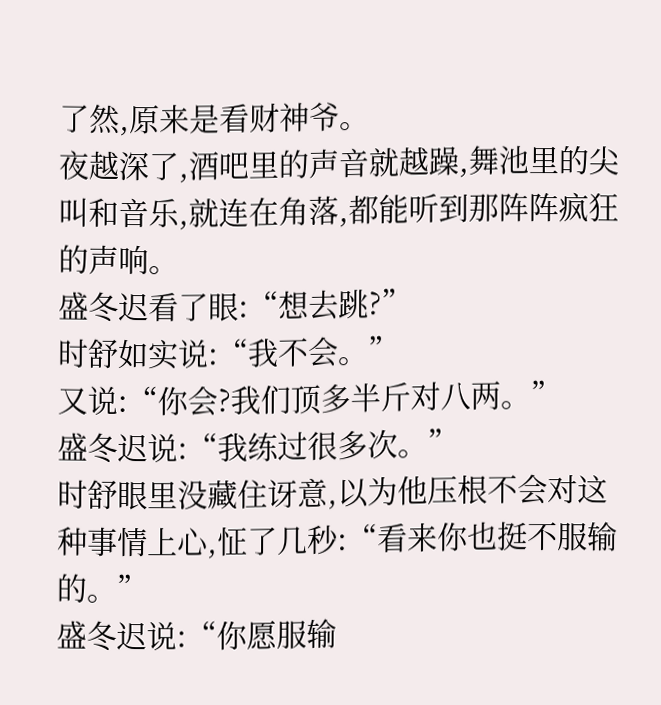了然,原来是看财神爷。
夜越深了,酒吧里的声音就越躁,舞池里的尖叫和音乐,就连在角落,都能听到那阵阵疯狂的声响。
盛冬迟看了眼:“想去跳?”
时舒如实说:“我不会。”
又说:“你会?我们顶多半斤对八两。”
盛冬迟说:“我练过很多次。”
时舒眼里没藏住讶意,以为他压根不会对这种事情上心,怔了几秒:“看来你也挺不服输的。”
盛冬迟说:“你愿服输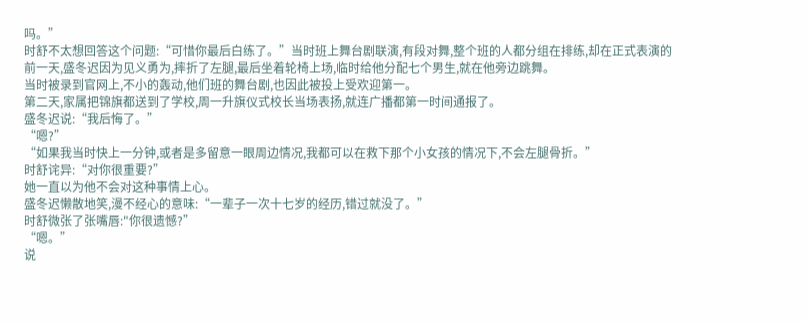吗。”
时舒不太想回答这个问题:“可惜你最后白练了。”当时班上舞台剧联演,有段对舞,整个班的人都分组在排练,却在正式表演的前一天,盛冬迟因为见义勇为,摔折了左腿,最后坐着轮椅上场,临时给他分配七个男生,就在他旁边跳舞。
当时被录到官网上,不小的轰动,他们班的舞台剧,也因此被投上受欢迎第一。
第二天,家属把锦旗都送到了学校,周一升旗仪式校长当场表扬,就连广播都第一时间通报了。
盛冬迟说:“我后悔了。”
“嗯?”
“如果我当时快上一分钟,或者是多留意一眼周边情况,我都可以在救下那个小女孩的情况下,不会左腿骨折。”
时舒诧异:“对你很重要?”
她一直以为他不会对这种事情上心。
盛冬迟懒散地笑,漫不经心的意味:“一辈子一次十七岁的经历,错过就没了。”
时舒微张了张嘴唇:"你很遗憾?”
“嗯。”
说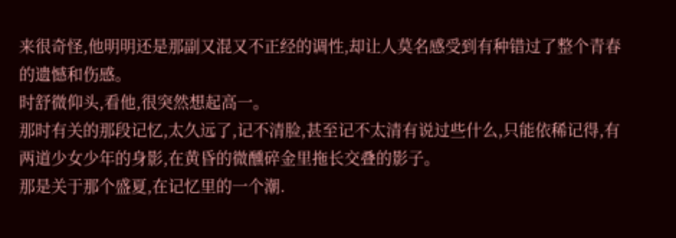来很奇怪,他明明还是那副又混又不正经的调性,却让人莫名感受到有种错过了整个青春的遗憾和伤感。
时舒微仰头,看他,很突然想起高一。
那时有关的那段记忆,太久远了,记不清脸,甚至记不太清有说过些什么,只能依稀记得,有两道少女少年的身影,在黄昏的微醺碎金里拖长交叠的影子。
那是关于那个盛夏,在记忆里的一个潮.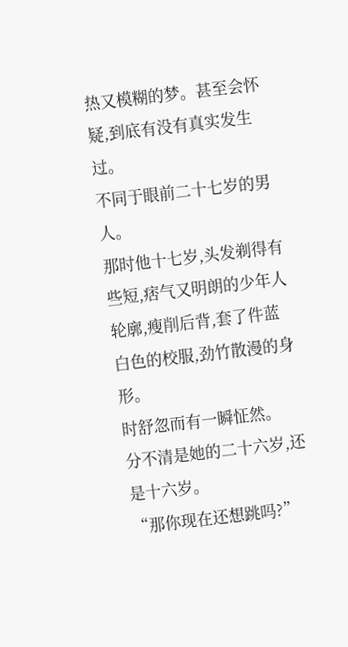热又模糊的梦。甚至会怀疑,到底有没有真实发生过。
不同于眼前二十七岁的男人。
那时他十七岁,头发剃得有些短,痞气又明朗的少年人轮廓,瘦削后背,套了件蓝白色的校服,劲竹散漫的身形。
时舒忽而有一瞬怔然。
分不清是她的二十六岁,还是十六岁。
“那你现在还想跳吗?”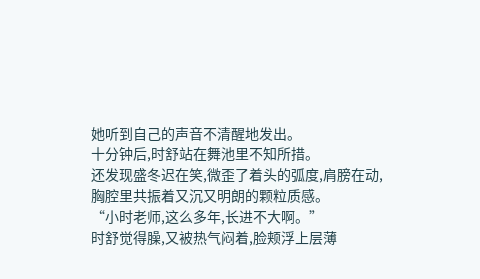她听到自己的声音不清醒地发出。
十分钟后,时舒站在舞池里不知所措。
还发现盛冬迟在笑,微歪了着头的弧度,肩膀在动,胸腔里共振着又沉又明朗的颗粒质感。
“小时老师,这么多年,长进不大啊。”
时舒觉得臊,又被热气闷着,脸颊浮上层薄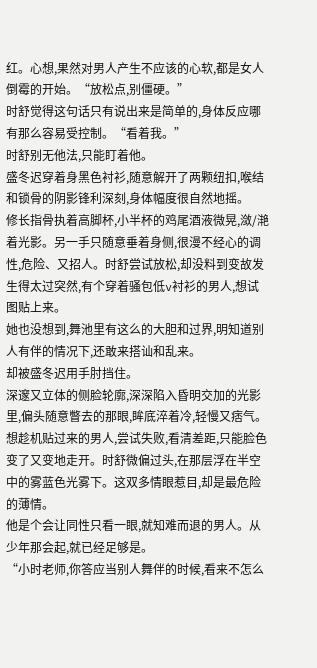红。心想,果然对男人产生不应该的心软,都是女人倒霉的开始。“放松点,别僵硬。”
时舒觉得这句话只有说出来是简单的,身体反应哪有那么容易受控制。“看着我。”
时舒别无他法,只能盯着他。
盛冬迟穿着身黑色衬衫,随意解开了两颗纽扣,喉结和锁骨的阴影锋利深刻,身体幅度很自然地摇。
修长指骨执着高脚杯,小半杯的鸡尾酒液微晃,潋/滟着光影。另一手只随意垂着身侧,很漫不经心的调性,危险、又招人。时舒尝试放松,却没料到变故发生得太过突然,有个穿着骚包低v衬衫的男人,想试图贴上来。
她也没想到,舞池里有这么的大胆和过界,明知道别人有伴的情况下,还敢来搭讪和乱来。
却被盛冬迟用手肘挡住。
深邃又立体的侧脸轮廓,深深陷入昏明交加的光影里,偏头随意瞥去的那眼,眸底淬着冷,轻慢又痞气。
想趁机贴过来的男人,尝试失败,看清差距,只能脸色变了又变地走开。时舒微偏过头,在那层浮在半空中的雾蓝色光雾下。这双多情眼惹目,却是最危险的薄情。
他是个会让同性只看一眼,就知难而退的男人。从少年那会起,就已经足够是。
“小时老师,你答应当别人舞伴的时候,看来不怎么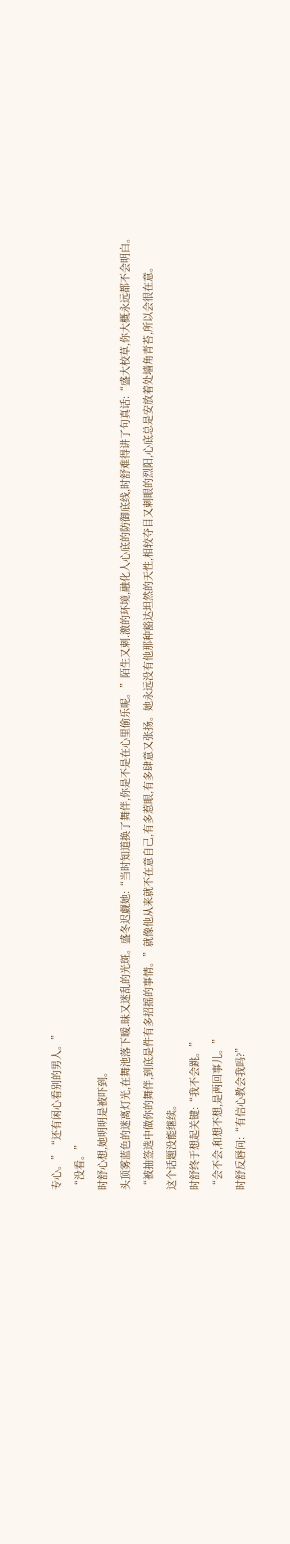专心。”“还有闲心看别的男人。”
“没看。”
时舒心想,她明明是被吓到。
头顶雾蓝色的迷离灯光,在舞池落下暧.昧又迷乱的光斑。盛冬迟觑她:“当时知道换了舞伴,你是不是在心里偷乐呢。”陌生又刺.激的环境,融化人心底的防御底线,时舒难得讲了句真话:“盛大校草,你大概永远都不会明白。
“被抽签选中做你的舞伴,到底是件有多招摇的事情。”就像他从来就不在意自己,有多惹眼,有多肆意又张扬。她永远没有他那种豁达坦然的天性,相较夺目又刺眼的烈阳,心底总是安放着处墙角青苔,所以会很在意。
这个话题没能继续。
时舒终于想起关键:“我不会跳。”
“会不会,和想不想,是两回事儿。”
时舒反唇问:“有信心教会我吗?”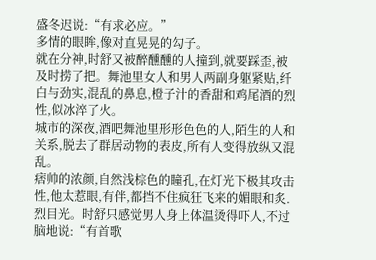盛冬迟说:“有求必应。”
多情的眼眸,像对直晃晃的勾子。
就在分神,时舒又被醉醺醺的人撞到,就要踩歪,被及时捞了把。舞池里女人和男人两副身躯紧贴,纤白与劲实,混乱的鼻息,橙子汁的香甜和鸡尾酒的烈性,似冰淬了火。
城市的深夜,酒吧舞池里形形色色的人,陌生的人和关系,脱去了群居动物的表皮,所有人变得放纵又混乱。
痞帅的浓颜,自然浅棕色的瞳孔,在灯光下极其攻击性,他太惹眼,有伴,都挡不住疯狂飞来的媚眼和炙.烈目光。时舒只感觉男人身上体温烫得吓人,不过脑地说:“有首歌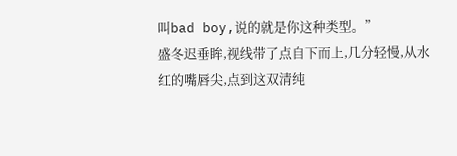叫bad boy,说的就是你这种类型。”
盛冬迟垂眸,视线带了点自下而上,几分轻慢,从水红的嘴唇尖,点到这双清纯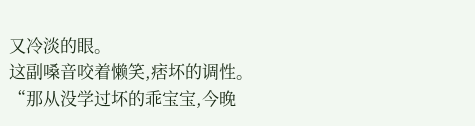又冷淡的眼。
这副嗓音咬着懒笑,痞坏的调性。
“那从没学过坏的乖宝宝,今晚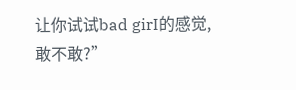让你试试bad girI的感觉,敢不敢?”